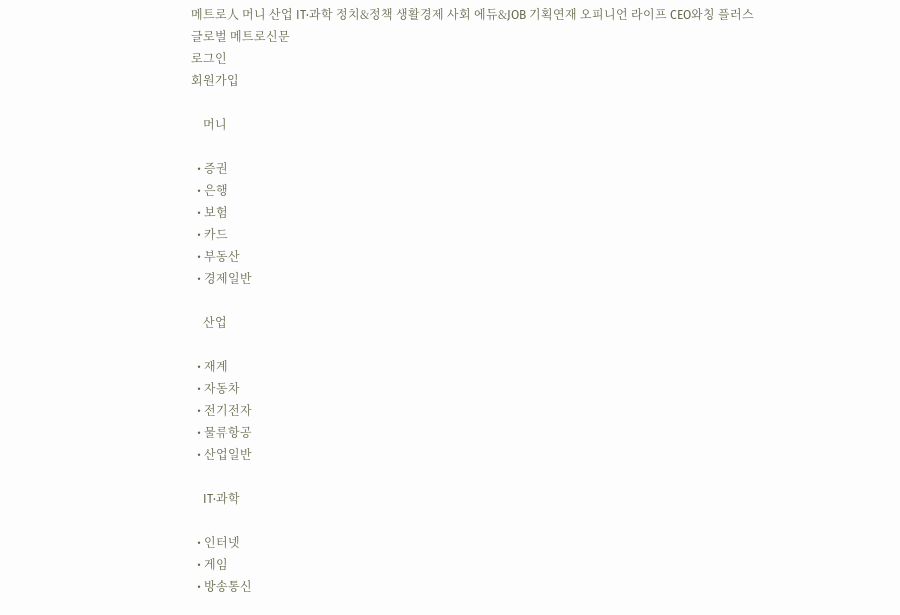메트로人 머니 산업 IT·과학 정치&정책 생활경제 사회 에듀&JOB 기획연재 오피니언 라이프 CEO와칭 플러스
글로벌 메트로신문
로그인
회원가입

    머니

  • 증권
  • 은행
  • 보험
  • 카드
  • 부동산
  • 경제일반

    산업

  • 재계
  • 자동차
  • 전기전자
  • 물류항공
  • 산업일반

    IT·과학

  • 인터넷
  • 게임
  • 방송통신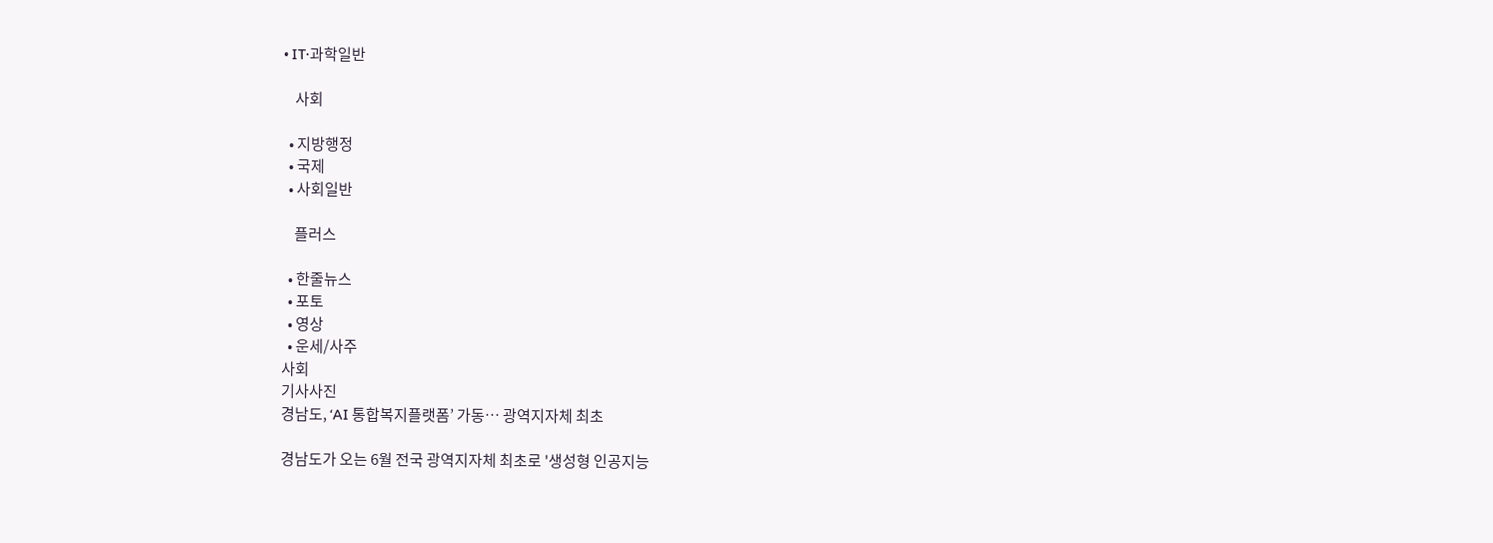• IT·과학일반

    사회

  • 지방행정
  • 국제
  • 사회일반

    플러스

  • 한줄뉴스
  • 포토
  • 영상
  • 운세/사주
사회
기사사진
경남도, ‘AI 통합복지플랫폼’ 가동… 광역지자체 최초

경남도가 오는 6월 전국 광역지자체 최초로 '생성형 인공지능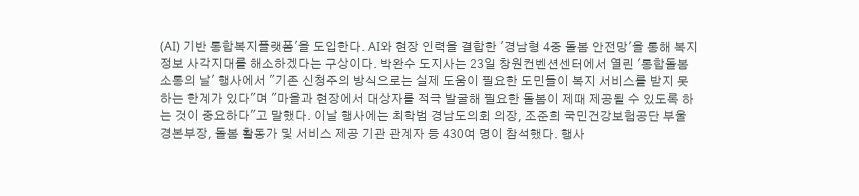(AI) 기반 통합복지플랫폼'을 도입한다. AI와 현장 인력을 결합한 '경남형 4중 돌봄 안전망'을 통해 복지 정보 사각지대를 해소하겠다는 구상이다. 박완수 도지사는 23일 창원컨벤션센터에서 열린 '통합돌봄 소통의 날' 행사에서 "기존 신청주의 방식으로는 실제 도움이 필요한 도민들이 복지 서비스를 받지 못하는 한계가 있다"며 "마을과 현장에서 대상자를 적극 발굴해 필요한 돌봄이 제때 제공될 수 있도록 하는 것이 중요하다"고 말했다. 이날 행사에는 최학범 경남도의회 의장, 조준희 국민건강보험공단 부울경본부장, 돌봄 활동가 및 서비스 제공 기관 관계자 등 430여 명이 참석했다. 행사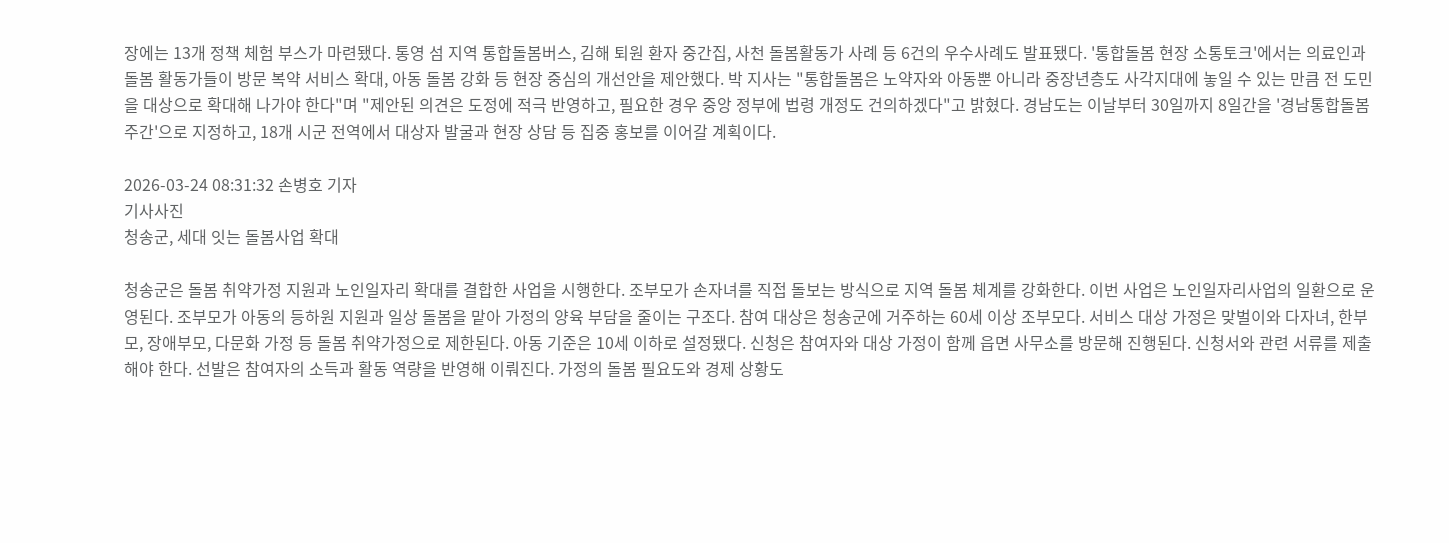장에는 13개 정책 체험 부스가 마련됐다. 통영 섬 지역 통합돌봄버스, 김해 퇴원 환자 중간집, 사천 돌봄활동가 사례 등 6건의 우수사례도 발표됐다. '통합돌봄 현장 소통토크'에서는 의료인과 돌봄 활동가들이 방문 복약 서비스 확대, 아동 돌봄 강화 등 현장 중심의 개선안을 제안했다. 박 지사는 "통합돌봄은 노약자와 아동뿐 아니라 중장년층도 사각지대에 놓일 수 있는 만큼 전 도민을 대상으로 확대해 나가야 한다"며 "제안된 의견은 도정에 적극 반영하고, 필요한 경우 중앙 정부에 법령 개정도 건의하겠다"고 밝혔다. 경남도는 이날부터 30일까지 8일간을 '경남통합돌봄주간'으로 지정하고, 18개 시군 전역에서 대상자 발굴과 현장 상담 등 집중 홍보를 이어갈 계획이다.

2026-03-24 08:31:32 손병호 기자
기사사진
청송군, 세대 잇는 돌봄사업 확대

청송군은 돌봄 취약가정 지원과 노인일자리 확대를 결합한 사업을 시행한다. 조부모가 손자녀를 직접 돌보는 방식으로 지역 돌봄 체계를 강화한다. 이번 사업은 노인일자리사업의 일환으로 운영된다. 조부모가 아동의 등하원 지원과 일상 돌봄을 맡아 가정의 양육 부담을 줄이는 구조다. 참여 대상은 청송군에 거주하는 60세 이상 조부모다. 서비스 대상 가정은 맞벌이와 다자녀, 한부모, 장애부모, 다문화 가정 등 돌봄 취약가정으로 제한된다. 아동 기준은 10세 이하로 설정됐다. 신청은 참여자와 대상 가정이 함께 읍면 사무소를 방문해 진행된다. 신청서와 관련 서류를 제출해야 한다. 선발은 참여자의 소득과 활동 역량을 반영해 이뤄진다. 가정의 돌봄 필요도와 경제 상황도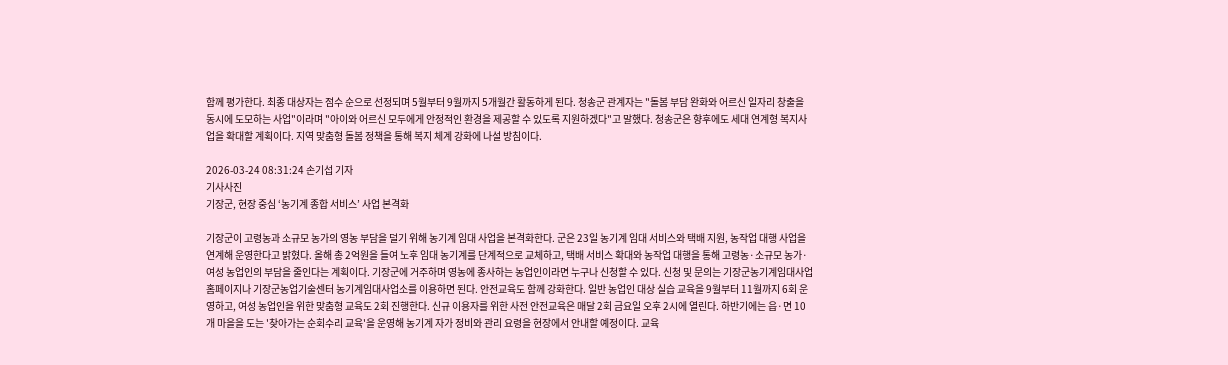함께 평가한다. 최종 대상자는 점수 순으로 선정되며 5월부터 9월까지 5개월간 활동하게 된다. 청송군 관계자는 "돌봄 부담 완화와 어르신 일자리 창출을 동시에 도모하는 사업"이라며 "아이와 어르신 모두에게 안정적인 환경을 제공할 수 있도록 지원하겠다"고 말했다. 청송군은 향후에도 세대 연계형 복지사업을 확대할 계획이다. 지역 맞춤형 돌봄 정책을 통해 복지 체계 강화에 나설 방침이다.

2026-03-24 08:31:24 손기섭 기자
기사사진
기장군, 현장 중심 ‘농기계 종합 서비스’ 사업 본격화

기장군이 고령농과 소규모 농가의 영농 부담을 덜기 위해 농기계 임대 사업을 본격화한다. 군은 23일 농기계 임대 서비스와 택배 지원, 농작업 대행 사업을 연계해 운영한다고 밝혔다. 올해 총 2억원을 들여 노후 임대 농기계를 단계적으로 교체하고, 택배 서비스 확대와 농작업 대행을 통해 고령농·소규모 농가·여성 농업인의 부담을 줄인다는 계획이다. 기장군에 거주하며 영농에 종사하는 농업인이라면 누구나 신청할 수 있다. 신청 및 문의는 기장군농기계임대사업 홈페이지나 기장군농업기술센터 농기계임대사업소를 이용하면 된다. 안전교육도 함께 강화한다. 일반 농업인 대상 실습 교육을 9월부터 11월까지 6회 운영하고, 여성 농업인을 위한 맞춤형 교육도 2회 진행한다. 신규 이용자를 위한 사전 안전교육은 매달 2회 금요일 오후 2시에 열린다. 하반기에는 읍·면 10개 마을을 도는 '찾아가는 순회수리 교육'을 운영해 농기계 자가 정비와 관리 요령을 현장에서 안내할 예정이다. 교육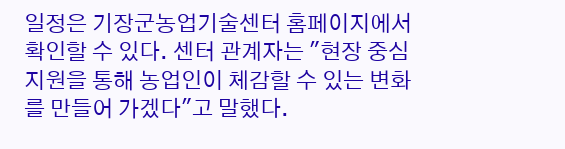일정은 기장군농업기술센터 홈페이지에서 확인할 수 있다. 센터 관계자는 "현장 중심 지원을 통해 농업인이 체감할 수 있는 변화를 만들어 가겠다"고 말했다.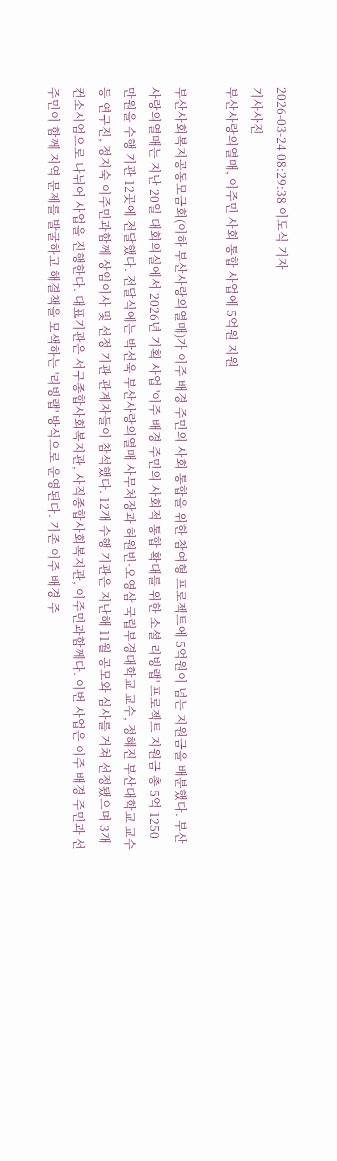2026-03-24 08:29:38 이도식 기자
기사사진
부산사랑의열매, 이주민 사회 통합 사업에 5억원 지원

부산사회복지공동모금회(이하 부산사랑의열매)가 이주 배경 주민의 사회 통합을 위한 참여형 프로젝트에 5억원이 넘는 지원금을 배분했다. 부산사랑의열매는 지난 20일 대회의실에서 2026년 기획 사업 '이주 배경 주민의 사회적 통합 확대를 위한 소셜 리빙랩' 프로젝트 지원금 총 5억 1250만원을 수행 기관 12곳에 전달했다. 전달식에는 박선욱 부산사랑의열매 사무처장과 허원빈·오영삼 국립부경대학교 교수, 정혜진 부산대학교 교수 등 연구진, 정지숙 이주민과함께 상임이사 및 선정 기관 관계자들이 참석했다. 12개 수행 기관은 지난해 11월 공모와 심사를 거쳐 선정됐으며 3개 컨소시엄으로 나뉘어 사업을 진행한다. 대표기관은 서구종합사회복지관, 사직종합사회복지관, 이주민과함께다. 이번 사업은 이주 배경 주민과 선주민이 함께 지역 문제를 발굴하고 해결책을 모색하는 '리빙랩' 방식으로 운영된다. 기존 이주 배경 주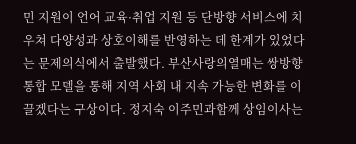민 지원이 언어 교육·취업 지원 등 단방향 서비스에 치우쳐 다양성과 상호이해를 반영하는 데 한계가 있었다는 문제의식에서 출발했다. 부산사랑의열매는 쌍방향 통합 모델을 통해 지역 사회 내 지속 가능한 변화를 이끌겠다는 구상이다. 정지숙 이주민과함께 상임이사는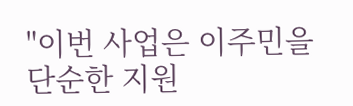"이번 사업은 이주민을 단순한 지원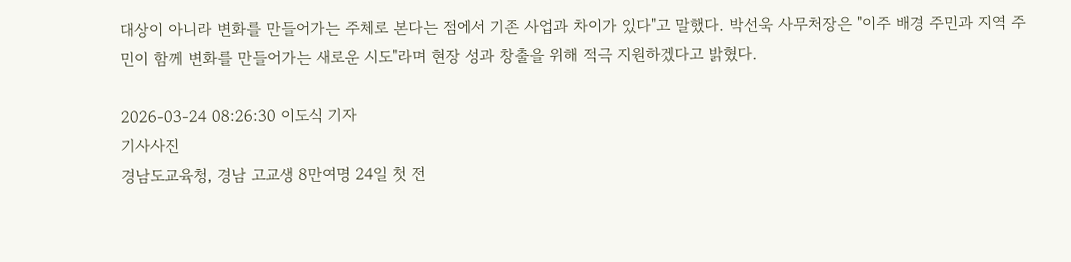대상이 아니라 변화를 만들어가는 주체로 본다는 점에서 기존 사업과 차이가 있다"고 말했다. 박선욱 사무처장은 "이주 배경 주민과 지역 주민이 함께 변화를 만들어가는 새로운 시도"라며 현장 성과 창출을 위해 적극 지원하겠다고 밝혔다.

2026-03-24 08:26:30 이도식 기자
기사사진
경남도교육청, 경남 고교생 8만여명 24일 첫 전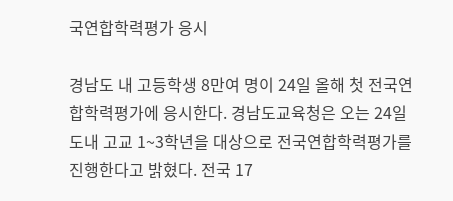국연합학력평가 응시

경남도 내 고등학생 8만여 명이 24일 올해 첫 전국연합학력평가에 응시한다. 경남도교육청은 오는 24일 도내 고교 1~3학년을 대상으로 전국연합학력평가를 진행한다고 밝혔다. 전국 17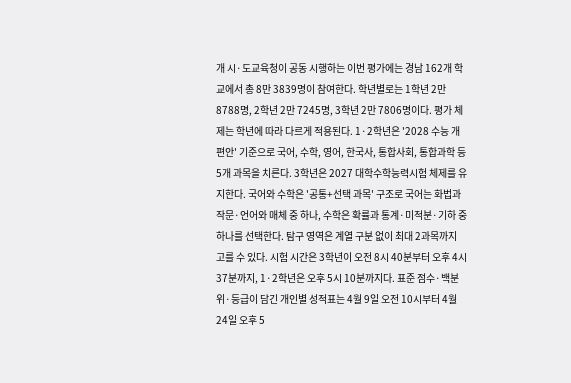개 시·도교육청이 공동 시행하는 이번 평가에는 경남 162개 학교에서 총 8만 3839명이 참여한다. 학년별로는 1학년 2만 8788명, 2학년 2만 7245명, 3학년 2만 7806명이다. 평가 체제는 학년에 따라 다르게 적용된다. 1·2학년은 '2028 수능 개편안' 기준으로 국어, 수학, 영어, 한국사, 통합사회, 통합과학 등 5개 과목을 치른다. 3학년은 2027 대학수학능력시험 체제를 유지한다. 국어와 수학은 '공통+선택 과목' 구조로 국어는 화법과 작문·언어와 매체 중 하나, 수학은 확률과 통계·미적분·기하 중 하나를 선택한다. 탐구 영역은 계열 구분 없이 최대 2과목까지 고를 수 있다. 시험 시간은 3학년이 오전 8시 40분부터 오후 4시 37분까지, 1·2학년은 오후 5시 10분까지다. 표준 점수·백분위·등급이 담긴 개인별 성적표는 4월 9일 오전 10시부터 4월 24일 오후 5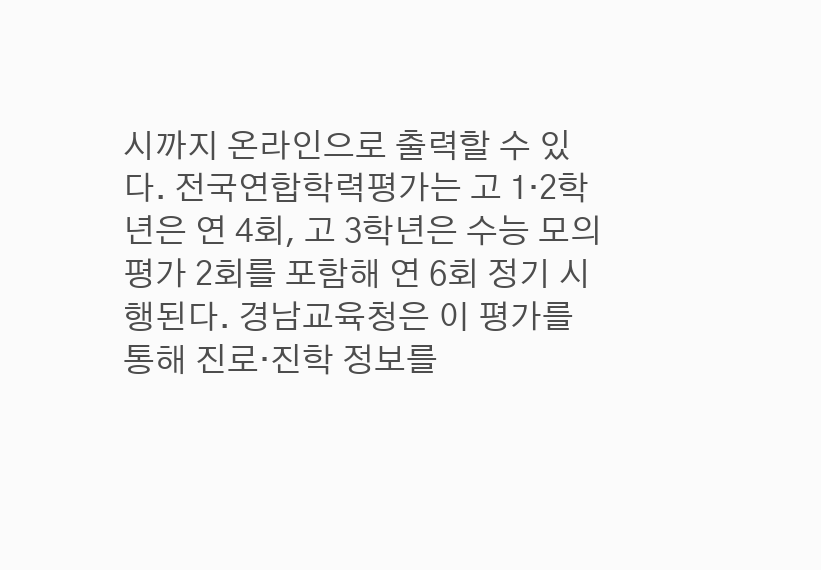시까지 온라인으로 출력할 수 있다. 전국연합학력평가는 고 1·2학년은 연 4회, 고 3학년은 수능 모의평가 2회를 포함해 연 6회 정기 시행된다. 경남교육청은 이 평가를 통해 진로·진학 정보를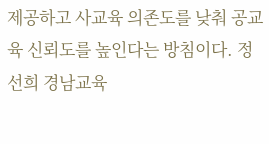제공하고 사교육 의존도를 낮춰 공교육 신뢰도를 높인다는 방침이다. 정선희 경남교육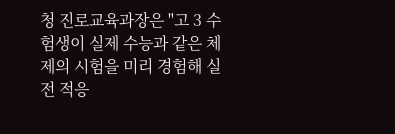청 진로교육과장은 "고 3 수험생이 실제 수능과 같은 체제의 시험을 미리 경험해 실전 적응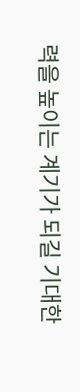력을 높이는 계기가 되길 기대한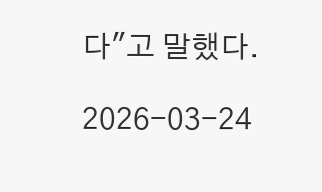다"고 말했다.

2026-03-24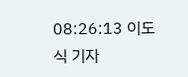08:26:13 이도식 기자